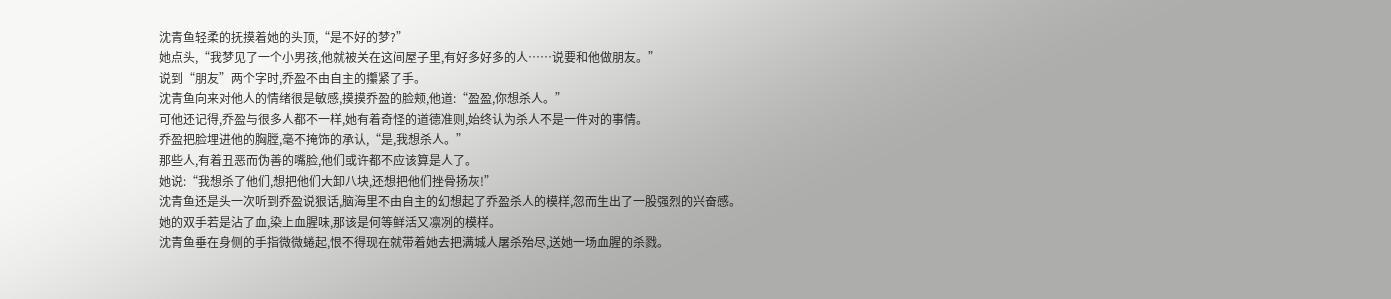沈青鱼轻柔的抚摸着她的头顶,“是不好的梦?”
她点头,“我梦见了一个小男孩,他就被关在这间屋子里,有好多好多的人……说要和他做朋友。”
说到“朋友”两个字时,乔盈不由自主的攥紧了手。
沈青鱼向来对他人的情绪很是敏感,摸摸乔盈的脸颊,他道:“盈盈,你想杀人。”
可他还记得,乔盈与很多人都不一样,她有着奇怪的道德准则,始终认为杀人不是一件对的事情。
乔盈把脸埋进他的胸膛,毫不掩饰的承认,“是,我想杀人。”
那些人,有着丑恶而伪善的嘴脸,他们或许都不应该算是人了。
她说:“我想杀了他们,想把他们大卸八块,还想把他们挫骨扬灰!”
沈青鱼还是头一次听到乔盈说狠话,脑海里不由自主的幻想起了乔盈杀人的模样,忽而生出了一股强烈的兴奋感。
她的双手若是沾了血,染上血腥味,那该是何等鲜活又凛冽的模样。
沈青鱼垂在身侧的手指微微蜷起,恨不得现在就带着她去把满城人屠杀殆尽,送她一场血腥的杀戮。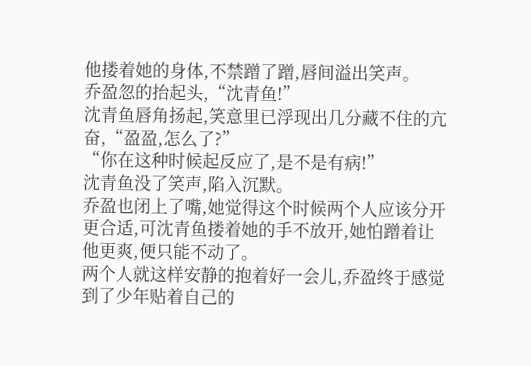他搂着她的身体,不禁蹭了蹭,唇间溢出笑声。
乔盈忽的抬起头,“沈青鱼!”
沈青鱼唇角扬起,笑意里已浮现出几分藏不住的亢奋,“盈盈,怎么了?”
“你在这种时候起反应了,是不是有病!”
沈青鱼没了笑声,陷入沉默。
乔盈也闭上了嘴,她觉得这个时候两个人应该分开更合适,可沈青鱼搂着她的手不放开,她怕蹭着让他更爽,便只能不动了。
两个人就这样安静的抱着好一会儿,乔盈终于感觉到了少年贴着自己的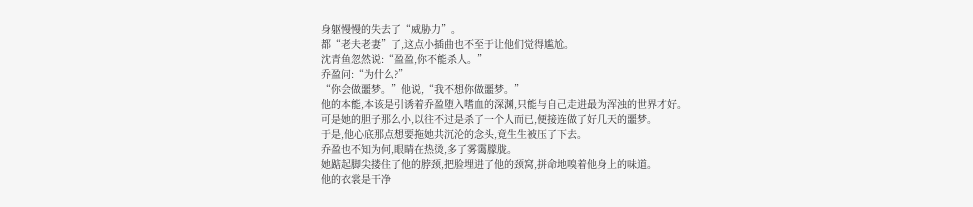身躯慢慢的失去了“威胁力”。
都“老夫老妻”了,这点小插曲也不至于让他们觉得尴尬。
沈青鱼忽然说:“盈盈,你不能杀人。”
乔盈问:“为什么?”
“你会做噩梦。”他说,“我不想你做噩梦。”
他的本能,本该是引诱着乔盈堕入嗜血的深渊,只能与自己走进最为浑浊的世界才好。
可是她的胆子那么小,以往不过是杀了一个人而已,便接连做了好几天的噩梦。
于是,他心底那点想要拖她共沉沦的念头,竟生生被压了下去。
乔盈也不知为何,眼睛在热烫,多了雾霭朦胧。
她踮起脚尖搂住了他的脖颈,把脸埋进了他的颈窝,拼命地嗅着他身上的味道。
他的衣裳是干净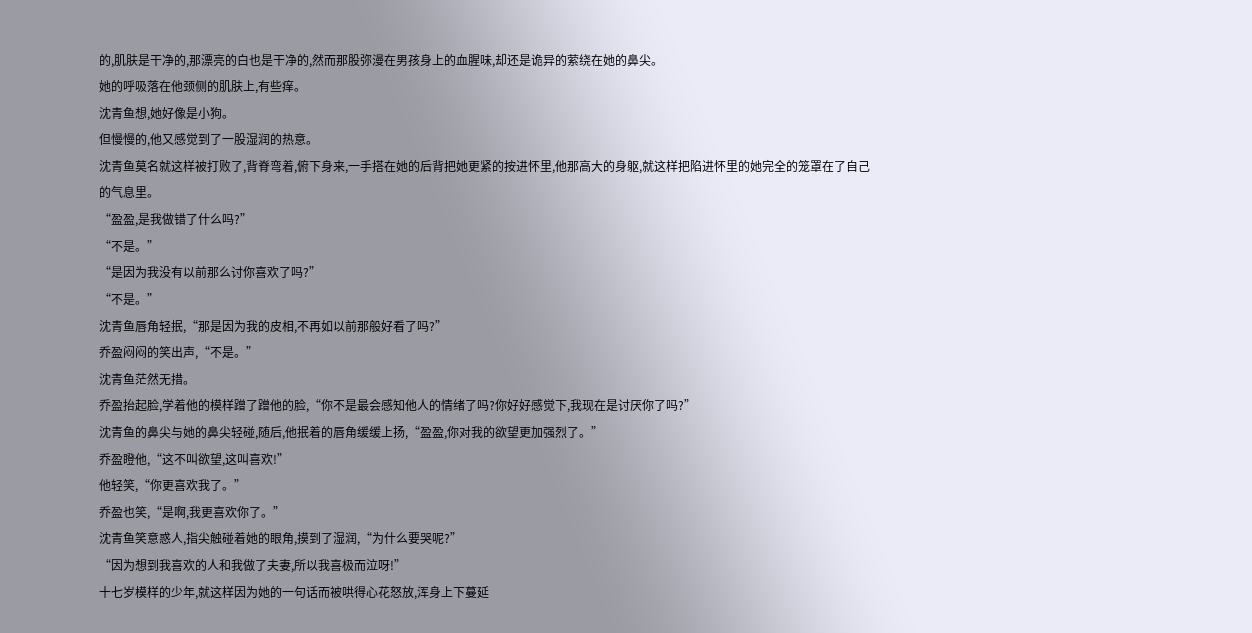的,肌肤是干净的,那漂亮的白也是干净的,然而那股弥漫在男孩身上的血腥味,却还是诡异的萦绕在她的鼻尖。
她的呼吸落在他颈侧的肌肤上,有些痒。
沈青鱼想,她好像是小狗。
但慢慢的,他又感觉到了一股湿润的热意。
沈青鱼莫名就这样被打败了,背脊弯着,俯下身来,一手搭在她的后背把她更紧的按进怀里,他那高大的身躯,就这样把陷进怀里的她完全的笼罩在了自己的气息里。
“盈盈,是我做错了什么吗?”
“不是。”
“是因为我没有以前那么讨你喜欢了吗?”
“不是。”
沈青鱼唇角轻抿,“那是因为我的皮相,不再如以前那般好看了吗?”
乔盈闷闷的笑出声,“不是。”
沈青鱼茫然无措。
乔盈抬起脸,学着他的模样蹭了蹭他的脸,“你不是最会感知他人的情绪了吗?你好好感觉下,我现在是讨厌你了吗?”
沈青鱼的鼻尖与她的鼻尖轻碰,随后,他抿着的唇角缓缓上扬,“盈盈,你对我的欲望更加强烈了。”
乔盈瞪他,“这不叫欲望,这叫喜欢!”
他轻笑,“你更喜欢我了。”
乔盈也笑,“是啊,我更喜欢你了。”
沈青鱼笑意惑人,指尖触碰着她的眼角,摸到了湿润,“为什么要哭呢?”
“因为想到我喜欢的人和我做了夫妻,所以我喜极而泣呀!”
十七岁模样的少年,就这样因为她的一句话而被哄得心花怒放,浑身上下蔓延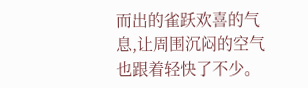而出的雀跃欢喜的气息,让周围沉闷的空气也跟着轻快了不少。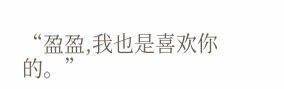“盈盈,我也是喜欢你的。”